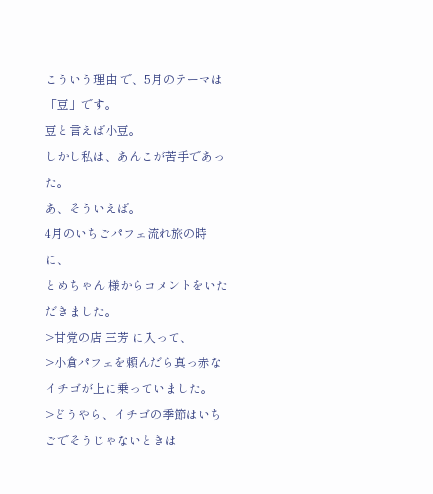こういう理由 で、5月のテーマは「豆」です。
豆と言えば小豆。
しかし私は、あんこが苦手であった。
あ、そういえば。
4月のいちごパフェ流れ旅の時に、
とめちゃん 様からコメントをいただきました。
>甘党の店 三芳 に入って、
>小倉パフェを頼んだら真っ赤なイチゴが上に乗っていました。
>どうやら、イチゴの季節はいちごでそうじゃないときは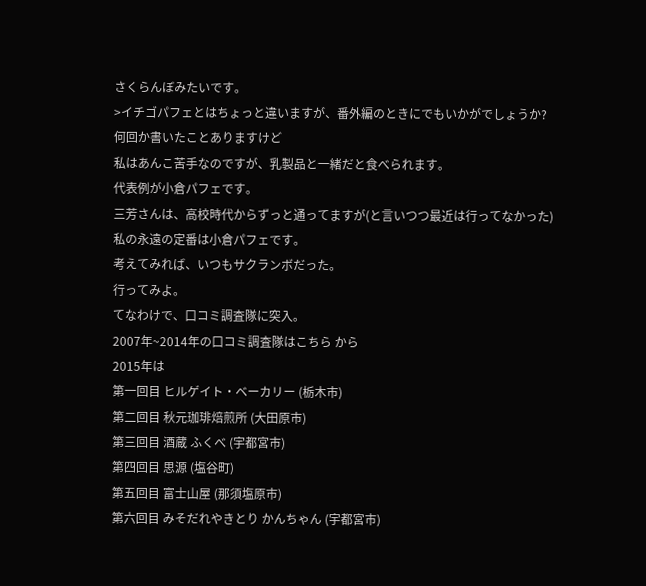さくらんぼみたいです。
>イチゴパフェとはちょっと違いますが、番外編のときにでもいかがでしょうか?
何回か書いたことありますけど
私はあんこ苦手なのですが、乳製品と一緒だと食べられます。
代表例が小倉パフェです。
三芳さんは、高校時代からずっと通ってますが(と言いつつ最近は行ってなかった)
私の永遠の定番は小倉パフェです。
考えてみれば、いつもサクランボだった。
行ってみよ。
てなわけで、口コミ調査隊に突入。
2007年~2014年の口コミ調査隊はこちら から
2015年は
第一回目 ヒルゲイト・ベーカリー (栃木市)
第二回目 秋元珈琲焙煎所 (大田原市)
第三回目 酒蔵 ふくべ (宇都宮市)
第四回目 思源 (塩谷町)
第五回目 富士山屋 (那須塩原市)
第六回目 みそだれやきとり かんちゃん (宇都宮市)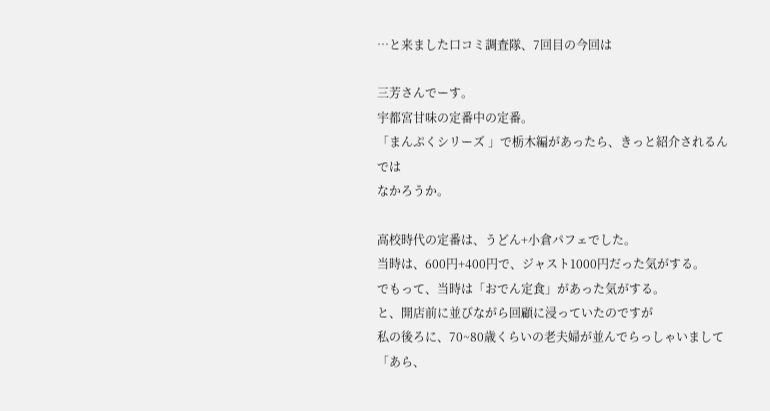…と来ました口コミ調査隊、7回目の今回は

三芳さんでーす。
宇都宮甘味の定番中の定番。
「まんぷくシリーズ 」で栃木編があったら、きっと紹介されるんでは
なかろうか。

高校時代の定番は、うどん+小倉パフェでした。
当時は、600円+400円で、ジャスト1000円だった気がする。
でもって、当時は「おでん定食」があった気がする。
と、開店前に並びながら回顧に浸っていたのですが
私の後ろに、70~80歳くらいの老夫婦が並んでらっしゃいまして
「あら、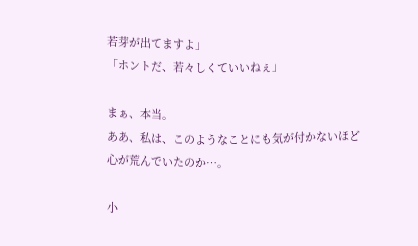若芽が出てますよ」
「ホントだ、若々しくていいねぇ」

まぁ、本当。
ああ、私は、このようなことにも気が付かないほど
心が荒んでいたのか…。

小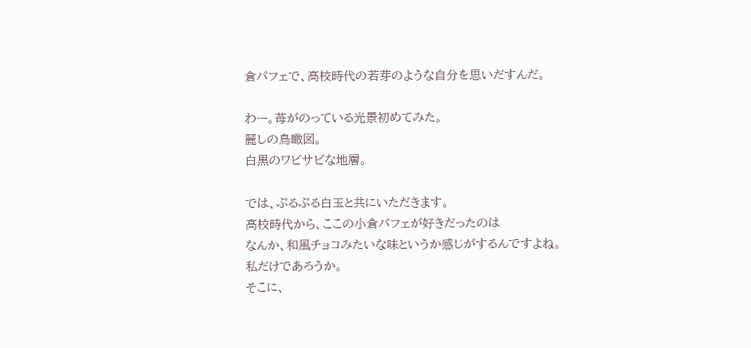倉パフェで、高校時代の若芽のような自分を思いだすんだ。

わー。苺がのっている光景初めてみた。
麗しの鳥瞰図。
白黒のワビサビな地層。

では、ぷるぷる白玉と共にいただきます。
高校時代から、ここの小倉パフェが好きだったのは
なんか、和風チョコみたいな味というか感じがするんですよね。
私だけであろうか。
そこに、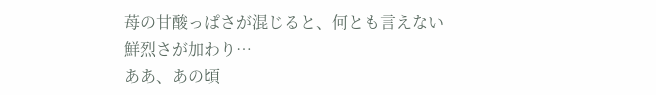苺の甘酸っぱさが混じると、何とも言えない
鮮烈さが加わり…
ああ、あの頃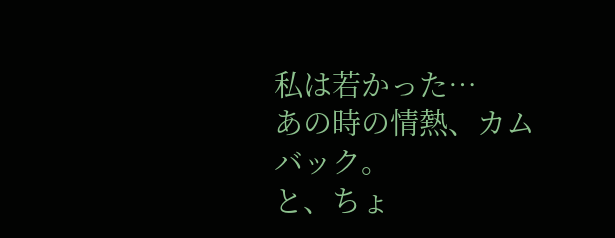私は若かった…
あの時の情熱、カムバック。
と、ちょ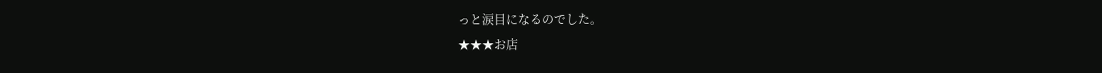っと涙目になるのでした。
★★★お店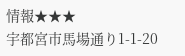情報★★★
宇都宮市馬場通り1-1-20